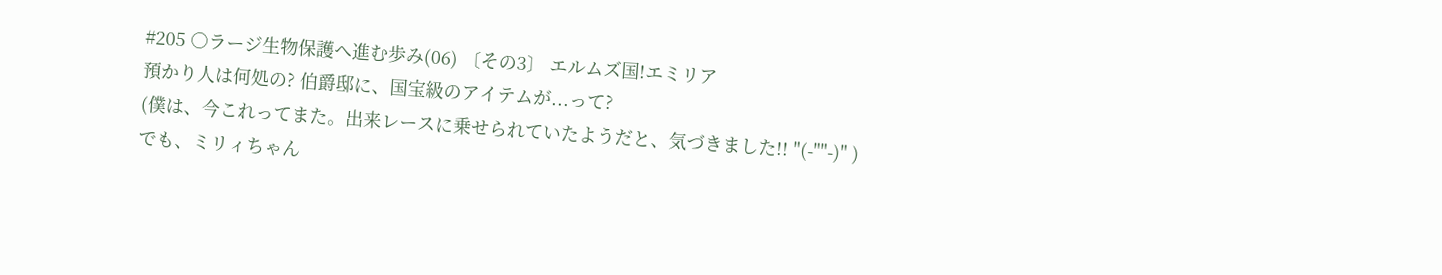#205 ○ラージ生物保護へ進む歩み(06) 〔その3〕 エルムズ国!エミリア
預かり人は何処の? 伯爵邸に、国宝級のアイテムが...って?
(僕は、今これってまた。出来レースに乗せられていたようだと、気づきました!! "(-""-)" )
でも、ミリィちゃん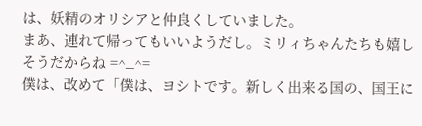は、妖精のオリシアと仲良くしていました。
まあ、連れて帰ってもいいようだし。ミリィちゃんたちも嬉しそうだからね =^_^=
僕は、改めて「僕は、ヨシトです。新しく出来る国の、国王に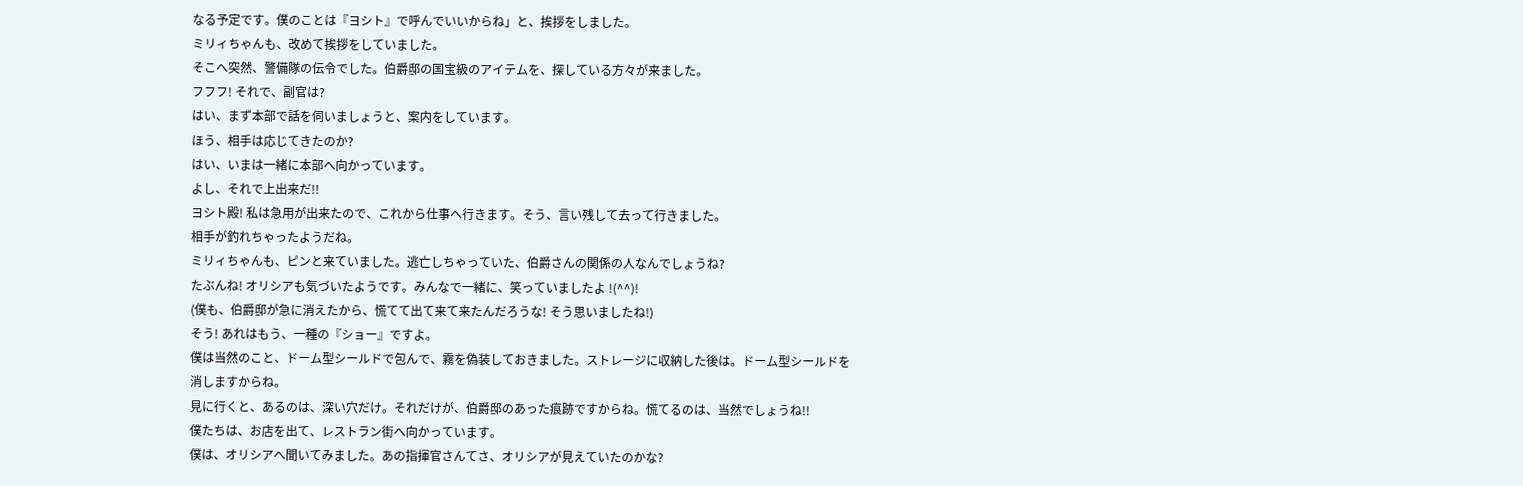なる予定です。僕のことは『ヨシト』で呼んでいいからね」と、挨拶をしました。
ミリィちゃんも、改めて挨拶をしていました。
そこへ突然、警備隊の伝令でした。伯爵邸の国宝級のアイテムを、探している方々が来ました。
フフフ! それで、副官は?
はい、まず本部で話を伺いましょうと、案内をしています。
ほう、相手は応じてきたのか?
はい、いまは一緒に本部へ向かっています。
よし、それで上出来だ!!
ヨシト殿! 私は急用が出来たので、これから仕事へ行きます。そう、言い残して去って行きました。
相手が釣れちゃったようだね。
ミリィちゃんも、ピンと来ていました。逃亡しちゃっていた、伯爵さんの関係の人なんでしょうね?
たぶんね! オリシアも気づいたようです。みんなで一緒に、笑っていましたよ !(^^)!
(僕も、伯爵邸が急に消えたから、慌てて出て来て来たんだろうな! そう思いましたね!)
そう! あれはもう、一種の『ショー』ですよ。
僕は当然のこと、ドーム型シールドで包んで、霧を偽装しておきました。ストレージに収納した後は。ドーム型シールドを消しますからね。
見に行くと、あるのは、深い穴だけ。それだけが、伯爵邸のあった痕跡ですからね。慌てるのは、当然でしょうね!!
僕たちは、お店を出て、レストラン街へ向かっています。
僕は、オリシアへ聞いてみました。あの指揮官さんてさ、オリシアが見えていたのかな?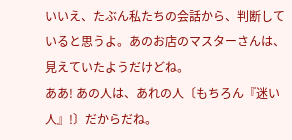いいえ、たぶん私たちの会話から、判断していると思うよ。あのお店のマスターさんは、見えていたようだけどね。
ああ! あの人は、あれの人〔もちろん『迷い人』!〕だからだね。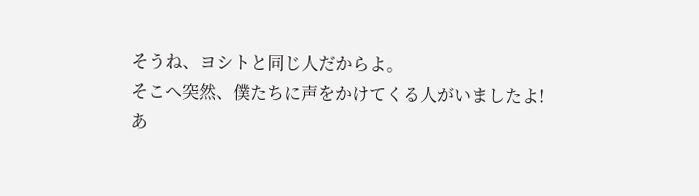そうね、ヨシトと同じ人だからよ。
そこへ突然、僕たちに声をかけてくる人がいましたよ!
あ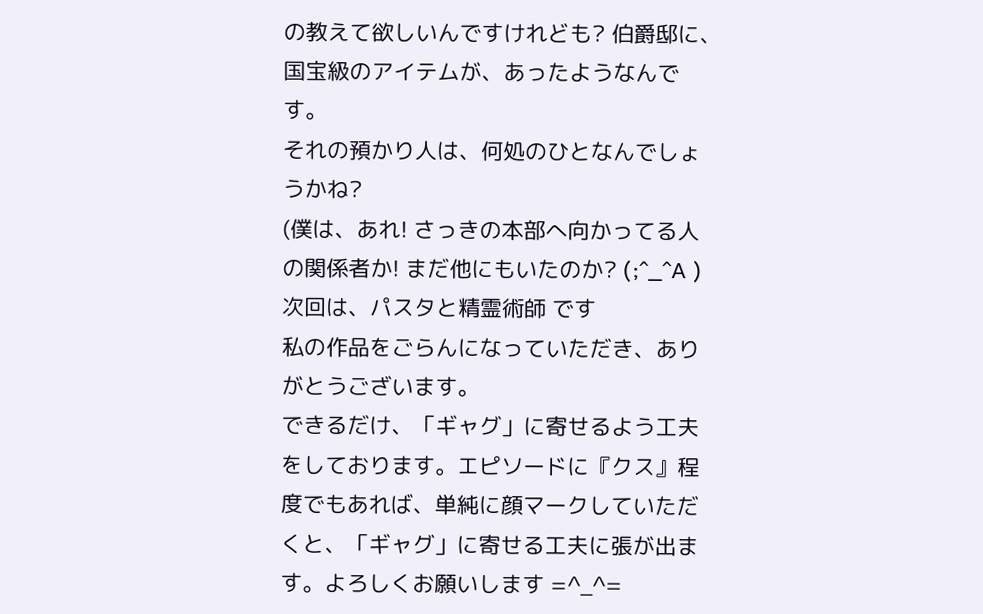の教えて欲しいんですけれども? 伯爵邸に、国宝級のアイテムが、あったようなんです。
それの預かり人は、何処のひとなんでしょうかね?
(僕は、あれ! さっきの本部へ向かってる人の関係者か! まだ他にもいたのか? (;^_^A )
次回は、パスタと精霊術師 です
私の作品をごらんになっていただき、ありがとうございます。
できるだけ、「ギャグ」に寄せるよう工夫をしております。エピソードに『クス』程度でもあれば、単純に顔マークしていただくと、「ギャグ」に寄せる工夫に張が出ます。よろしくお願いします =^_^=